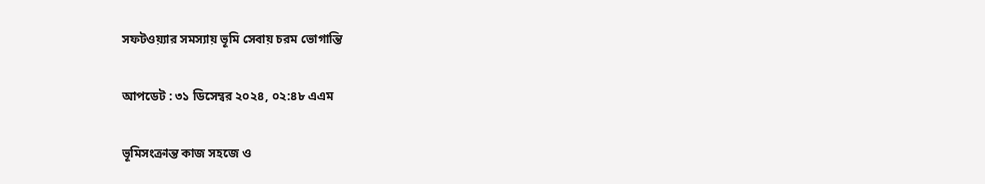সফটওয়্যার সমস্যায় ভূমি সেবায় চরম ভোগান্তি

আপডেট : ৩১ ডিসেম্বর ২০২৪, ০২:৪৮ এএম

ভূমিসংক্রান্ত কাজ সহজে ও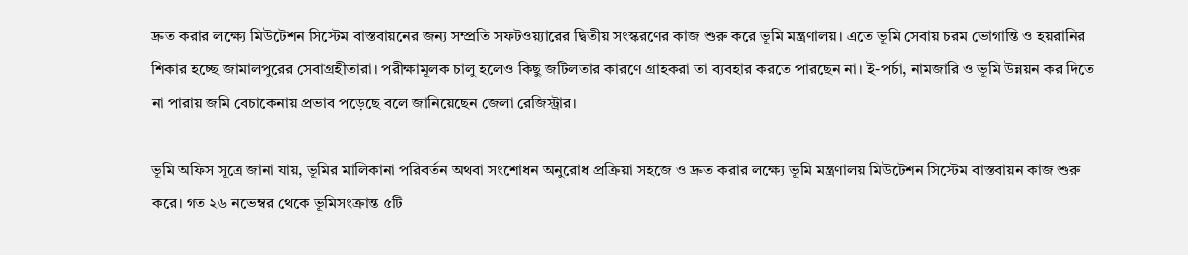দ্রুত করার লক্ষ্যে মিউটেশন সিস্টেম বাস্তবায়নের জন্য সম্প্রতি সফটওয়্যারের দ্বিতীয় সংস্করণের কাজ শুরু করে ভূমি মন্ত্রণালয়। এতে ভূমি সেবায় চরম ভোগান্তি ও হয়রানির শিকার হচ্ছে জামালপুরের সেবাগ্রহীতারা। পরীক্ষামূলক চালু হলেও কিছু জটিলতার কারণে গ্রাহকরা তা ব্যবহার করতে পারছেন না। ই-পর্চা, নামজারি ও ভূমি উন্নয়ন কর দিতে না পারায় জমি বেচাকেনায় প্রভাব পড়েছে বলে জানিয়েছেন জেলা রেজিস্ট্রার।

ভূমি অফিস সূত্রে জানা যায়, ভূমির মালিকানা পরিবর্তন অথবা সংশোধন অনুরোধ প্রক্রিয়া সহজে ও দ্রুত করার লক্ষ্যে ভূমি মন্ত্রণালয় মিউটেশন সিস্টেম বাস্তবায়ন কাজ শুরু করে। গত ২৬ নভেম্বর থেকে ভূমিসংক্রান্ত ৫টি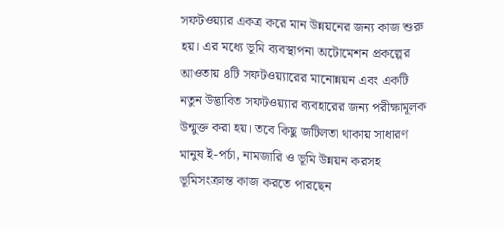সফটওয়্যার একত্র করে মান উন্নয়নের জন্য কাজ শুরু হয়। এর মধ্যে ভূমি ব্যবস্থাপনা অটোমেশন প্রকল্পের আওতায় ৪টি সফটওয়্যারের মানোন্নয়ন এবং একটি নতুন উদ্ভাবিত সফটওয়্যার ব্যবহারের জন্য পরীক্ষামূলক উন্মুক্ত করা হয়। তবে কিছু জটিলতা থাকায় সাধারণ মানুষ ই-পর্চা, নামজারি ও ভূমি উন্নয়ন করসহ ভূমিসংক্রান্ত কাজ করতে পারছেন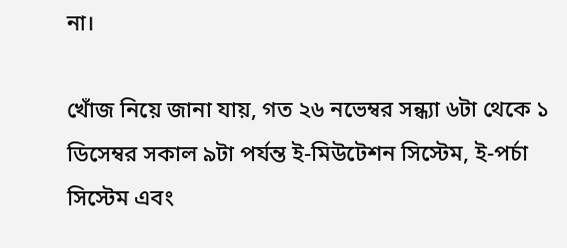না।

খোঁজ নিয়ে জানা যায়, গত ২৬ নভেম্বর সন্ধ্যা ৬টা থেকে ১ ডিসেম্বর সকাল ৯টা পর্যন্ত ই-মিউটেশন সিস্টেম, ই-পর্চা সিস্টেম এবং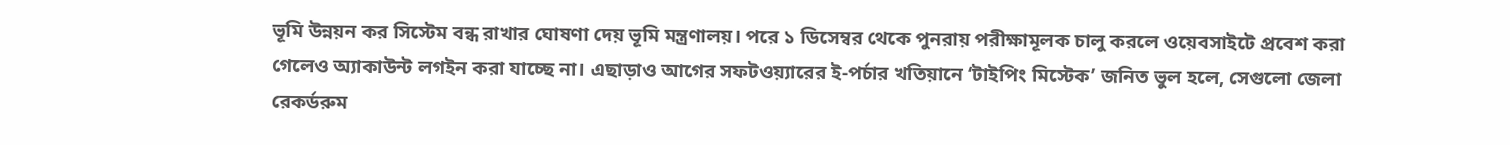ভূমি উন্নয়ন কর সিস্টেম বন্ধ রাখার ঘোষণা দেয় ভূমি মন্ত্রণালয়। পরে ১ ডিসেম্বর থেকে পুনরায় পরীক্ষামূলক চালু করলে ওয়েবসাইটে প্রবেশ করা গেলেও অ্যাকাউন্ট লগইন করা যাচ্ছে না। এছাড়াও আগের সফটওয়্যারের ই-পর্চার খতিয়ানে ‘টাইপিং মিস্টেক’ জনিত ভুল হলে, সেগুলো জেলা রেকর্ডরুম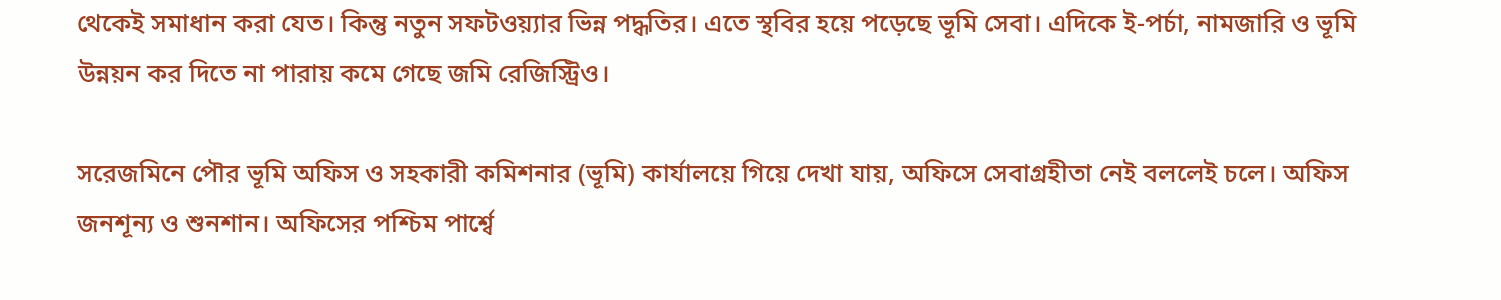থেকেই সমাধান করা যেত। কিন্তু নতুন সফটওয়্যার ভিন্ন পদ্ধতির। এতে স্থবির হয়ে পড়েছে ভূমি সেবা। এদিকে ই-পর্চা, নামজারি ও ভূমি উন্নয়ন কর দিতে না পারায় কমে গেছে জমি রেজিস্ট্রিও।

সরেজমিনে পৌর ভূমি অফিস ও সহকারী কমিশনার (ভূমি) কার্যালয়ে গিয়ে দেখা যায়, অফিসে সেবাগ্রহীতা নেই বললেই চলে। অফিস জনশূন্য ও শুনশান। অফিসের পশ্চিম পার্শ্বে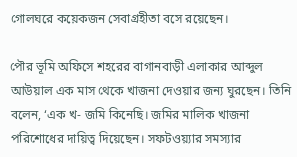গোলঘরে কয়েকজন সেবাগ্রহীতা বসে রয়েছেন।

পৌর ভূমি অফিসে শহরের বাগানবাড়ী এলাকার আব্দুল আউয়াল এক মাস থেকে খাজনা দেওয়ার জন্য ঘুরছেন। তিনি বলেন, ‘এক খ- জমি কিনেছি। জমির মালিক খাজনা পরিশোধের দায়িত্ব দিয়েছেন। সফটওয়্যার সমস্যার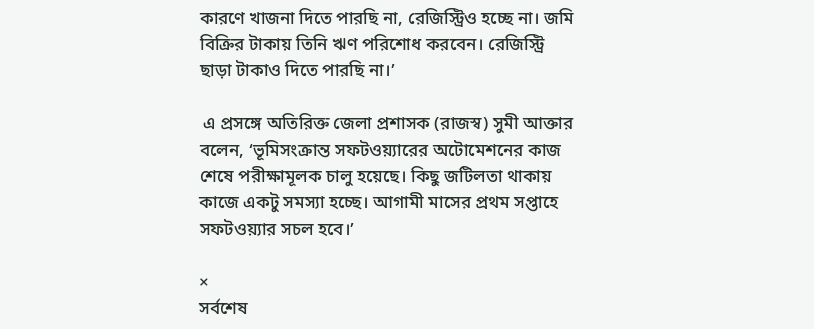কারণে খাজনা দিতে পারছি না, রেজিস্ট্রিও হচ্ছে না। জমি বিক্রির টাকায় তিনি ঋণ পরিশোধ করবেন। রেজিস্ট্রি ছাড়া টাকাও দিতে পারছি না।’

 এ প্রসঙ্গে অতিরিক্ত জেলা প্রশাসক (রাজস্ব) সুমী আক্তার বলেন, ‘ভূমিসংক্রান্ত সফটওয়্যারের অটোমেশনের কাজ শেষে পরীক্ষামূলক চালু হয়েছে। কিছু জটিলতা থাকায় কাজে একটু সমস্যা হচ্ছে। আগামী মাসের প্রথম সপ্তাহে সফটওয়্যার সচল হবে।’

×
সর্বশেষ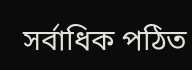সর্বাধিক পঠিত